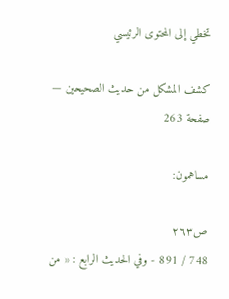تخطي إلى المحتوى الرئيسي

كشف المشكل من حديث الصحيحين — صفحة 263

مساهمون:

ص٢٦٣
748 / 891 - وفي الحديث الرابع : « من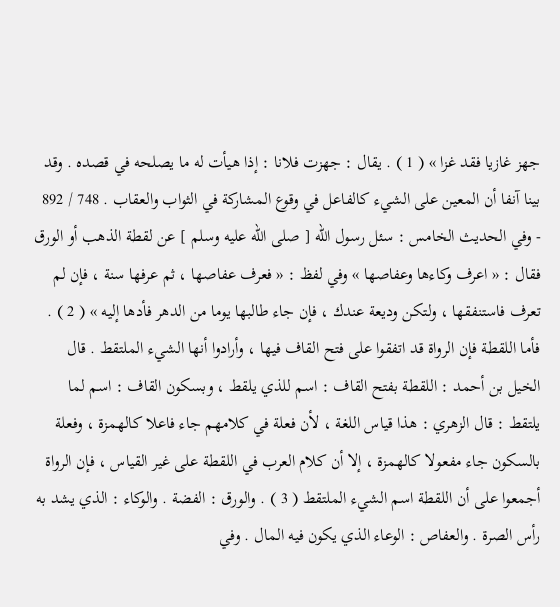جهز غازيا فقد غزا » ( 1 ) . يقال : جهزت فلانا : إذا هيأت له ما يصلحه في قصده . وقد بينا آنفا أن المعين على الشيء كالفاعل في وقوع المشاركة في الثواب والعقاب . 748 / 892 - وفي الحديث الخامس : سئل رسول الله [ صلى الله عليه وسلم ] عن لقطة الذهب أو الورق فقال : « اعرف وكاءها وعفاصها » وفي لفظ : « فعرف عفاصها ، ثم عرفها سنة ، فإن لم تعرف فاستنفقها ، ولتكن وديعة عندك ، فإن جاء طالبها يوما من الدهر فأدها إليه » ( 2 ) . فأما اللقطة فإن الرواة قد اتفقوا على فتح القاف فيها ، وأرادوا أنها الشيء الملتقط . قال الخيل بن أحمد : اللقطة بفتح القاف : اسم للذي يلقط ، وبسكون القاف : اسم لما يلتقط : قال الزهري : هذا قياس اللغة ، لأن فعلة في كلامهم جاء فاعلا كالهمزة ، وفعلة بالسكون جاء مفعولا كالهمزة ، إلا أن كلام العرب في اللقطة على غير القياس ، فإن الرواة أجمعوا على أن اللقطة اسم الشيء الملتقط ( 3 ) . والورق : الفضة . والوكاء : الذي يشد به رأس الصرة . والعفاص : الوعاء الذي يكون فيه المال . وفي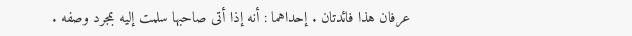عرفان هذا فائدتان . إحداهما : أنه إذا أتى صاحبها سلمت إليه بمجرد وصفه .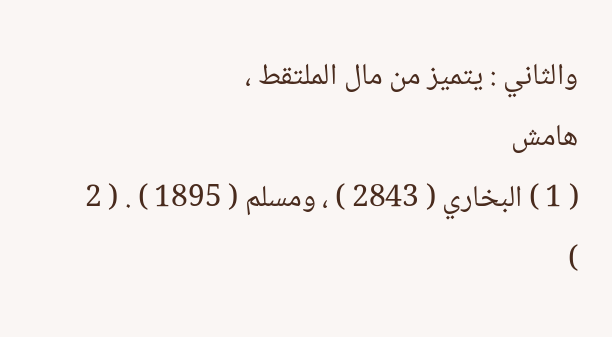والثاني : يتميز من مال الملتقط ،
هامش
( 1 ) البخاري ( 2843 ) ، ومسلم ( 1895 ) . ( 2 )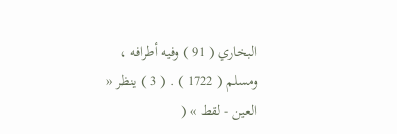البخاري ( 91 ) وفيه أطرافه ، ومسلم ( 1722 ) . ( 3 ) ينظر « العين - لقط » (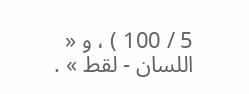5 / 100 ) ، و « اللسان - لقط » .